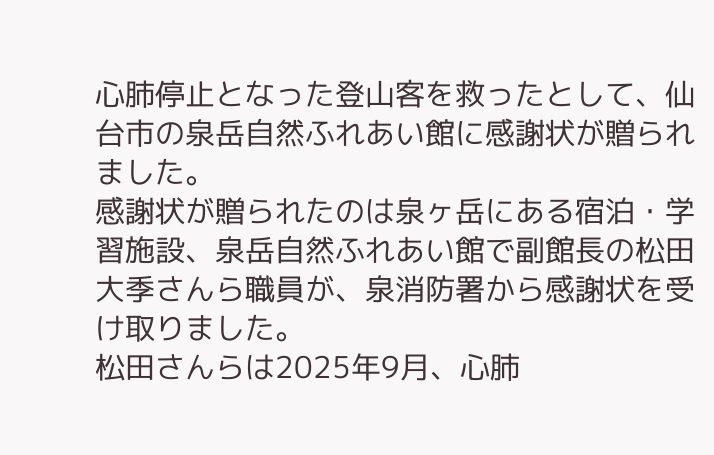心肺停止となった登山客を救ったとして、仙台市の泉岳自然ふれあい館に感謝状が贈られました。
感謝状が贈られたのは泉ヶ岳にある宿泊・学習施設、泉岳自然ふれあい館で副館長の松田大季さんら職員が、泉消防署から感謝状を受け取りました。
松田さんらは2025年9月、心肺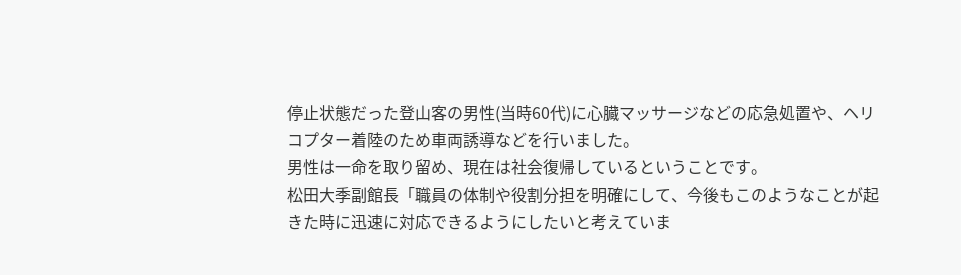停止状態だった登山客の男性(当時60代)に心臓マッサージなどの応急処置や、ヘリコプター着陸のため車両誘導などを行いました。
男性は一命を取り留め、現在は社会復帰しているということです。
松田大季副館長「職員の体制や役割分担を明確にして、今後もこのようなことが起きた時に迅速に対応できるようにしたいと考えていま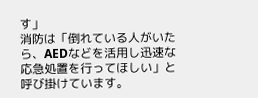す」
消防は「倒れている人がいたら、AEDなどを活用し迅速な応急処置を行ってほしい」と呼び掛けています。